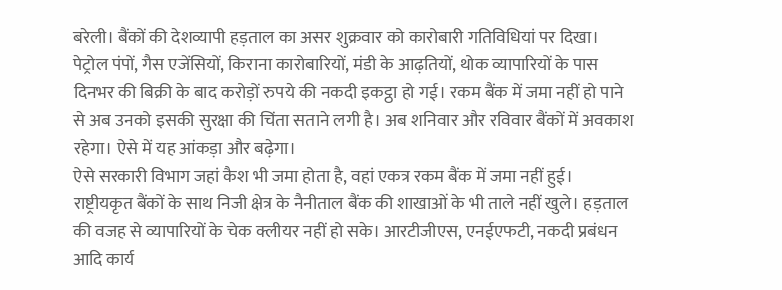बरेली। बैंकों की देशव्यापी हड़ताल का असर शुक्रवार को कारोबारी गतिविधियां पर दिखा। पेट्रोल पंपों, गैस एजेंसियों, किराना कारोबारियों, मंडी के आढ़तियों, थोक व्यापारियों के पास दिनभर की बिक्री के बाद करोड़ों रुपये की नकदी इकट्ठा हो गई। रकम बैंक में जमा नहीं हो पाने से अब उनको इसकी सुरक्षा की चिंता सताने लगी है। अब शनिवार और रविवार बैंकों में अवकाश रहेगा। ऐसे में यह आंकड़ा और बढ़ेगा।
ऐसे सरकारी विभाग जहां कैश भी जमा होता है, वहां एकत्र रकम बैंक में जमा नहीं हुई। राष्ट्रीयकृत बैंकों के साथ निजी क्षेत्र के नैनीताल बैंक की शाखाओं के भी ताले नहीं खुले। हड़ताल की वजह से व्यापारियों के चेक क्लीयर नहीं हो सके। आरटीजीएस, एनईएफटी, नकदी प्रबंधन आदि कार्य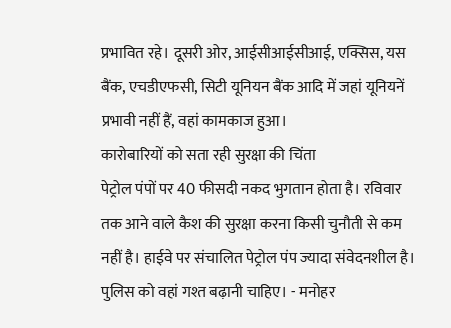प्रभावित रहे। दूसरी ओर, आईसीआईसीआई, एक्सिस, यस बैंक, एचडीएफसी, सिटी यूनियन बैंक आदि में जहां यूनियनें प्रभावी नहीं हैं, वहां कामकाज हुआ।
कारोबारियों को सता रही सुरक्षा की चिंता
पेट्रोल पंपों पर 40 फीसदी नकद भुगतान होता है। रविवार तक आने वाले कैश की सुरक्षा करना किसी चुनौती से कम नहीं है। हाईवे पर संचालित पेट्रोल पंप ज्यादा संवेदनशील है। पुलिस को वहां गश्त बढ़ानी चाहिए। - मनोहर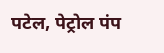पटेल, पेट्रोल पंप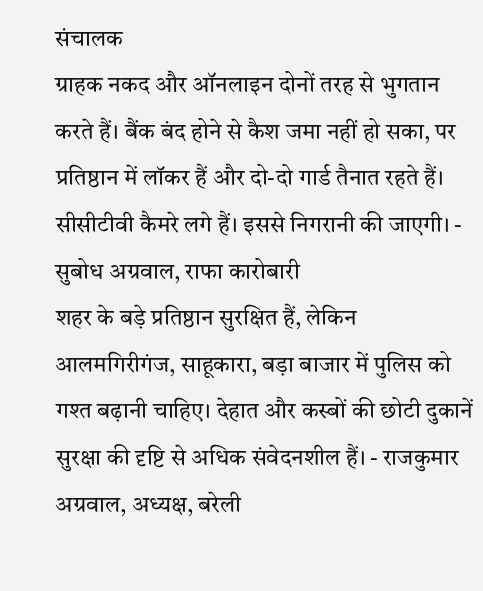संचालक
ग्राहक नकद और ऑनलाइन दोनों तरह से भुगतान करते हैं। बैंक बंद होने से कैश जमा नहीं हो सका, पर प्रतिष्ठान में लॉकर हैं और दो-दो गार्ड तैनात रहते हैं। सीसीटीवी कैमरे लगे हैं। इससे निगरानी की जाएगी। - सुबोध अग्रवाल, राफा कारोबारी
शहर के बड़े प्रतिष्ठान सुरक्षित हैं, लेकिन आलमगिरीगंज, साहूकारा, बड़ा बाजार में पुलिस को गश्त बढ़ानी चाहिए। देहात और कस्बों की छोटी दुकानें सुरक्षा की दृष्टि से अधिक संवेदनशील हैं। - राजकुमार अग्रवाल, अध्यक्ष, बरेली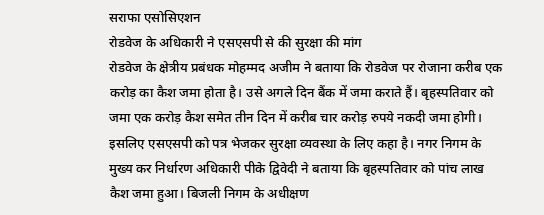सराफा एसोसिएशन
रोडवेज के अधिकारी ने एसएसपी से की सुरक्षा की मांग
रोडवेज के क्षेत्रीय प्रबंधक मोहम्मद अजीम ने बताया कि रोडवेज पर रोजाना करीब एक करोड़ का कैश जमा होता है। उसे अगले दिन बैंक में जमा कराते हैं। बृहस्पतिवार को जमा एक करोड़ कैश समेत तीन दिन में करीब चार करोड़ रुपये नकदी जमा होगी। इसलिए एसएसपी को पत्र भेजकर सुरक्षा व्यवस्था के लिए कहा है। नगर निगम के मुख्य कर निर्धारण अधिकारी पीके द्विवेदी ने बताया कि बृहस्पतिवार को पांच लाख कैश जमा हुआ। बिजली निगम के अधीक्षण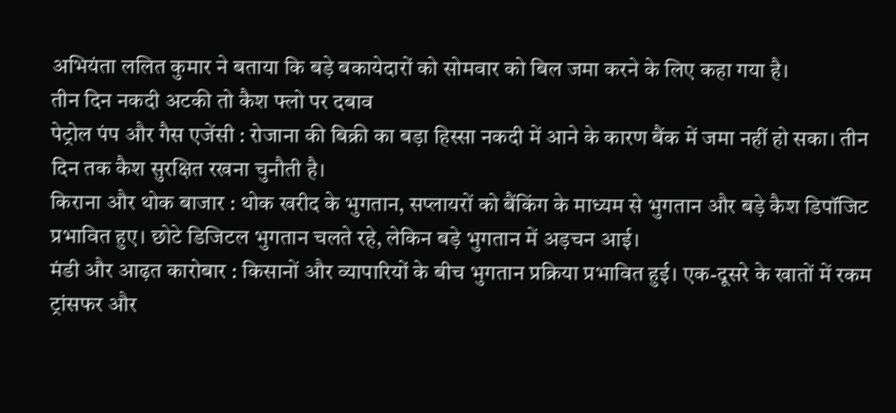अभियंता ललित कुमार ने बताया कि बड़े बकायेदारों को सोमवार को बिल जमा करने के लिए कहा गया है।
तीन दिन नकदी अटकी तो कैश फ्लो पर दबाव
पेट्रोल पंप और गैस एजेंसी : रोजाना की बिक्री का बड़ा हिस्सा नकदी में आने के कारण बैंक में जमा नहीं हो सका। तीन दिन तक कैश सुरक्षित रखना चुनौती है।
किराना और थोक बाजार : थोक खरीद के भुगतान, सप्लायरों को बैंकिंग के माध्यम से भुगतान और बड़े कैश डिपॉजिट प्रभावित हुए। छोटे डिजिटल भुगतान चलते रहे, लेकिन बड़े भुगतान में अड़चन आई।
मंडी और आढ़त कारोबार : किसानों और व्यापारियों के बीच भुगतान प्रक्रिया प्रभावित हुई। एक-दूसरे के खातों में रकम ट्रांसफर और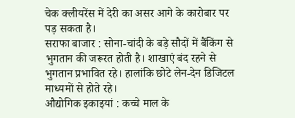चेक क्लीयरेंस में देरी का असर आगे के कारोबार पर पड़ सकता है।
सराफा बाजार : सोना-चांदी के बड़े सौदों में बैंकिंग से भुगतान की जरूरत होती है। शाखाएं बंद रहने से भुगतान प्रभावित रहे। हालांकि छोटे लेन-देन डिजिटल माध्यमों से होते रहे।
औद्योगिक इकाइयां : कच्चे माल के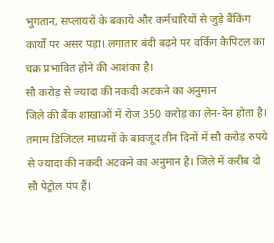भुगतान, सप्लायरों के बकाये और कर्मचारियों से जुड़े बैंकिंग कार्यों पर असर पड़ा। लगातार बंदी बढ़ने पर वर्किंग कैपिटल का चक्र प्रभावित होने की आशंका है।
सौ करोड़ से ज्यादा की नकदी अटकने का अनुमान
जिले की बैंक शाखाओं में रोज 350 करोड़ का लेन-देन होता है। तमाम डिजिटल माध्यमों के बावजूद तीन दिनों में सौ करोड़ रुपये से ज्यादा की नकदी अटकने का अनुमान है। जिले में करीब दो सौ पेट्रोल पंप हैं।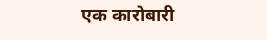एक कारोबारी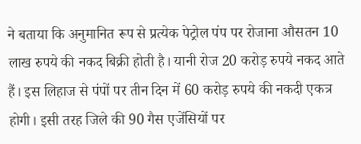ने बताया कि अनुमानित रूप से प्रत्येक पेट्रोल पंप पर रोजाना औसतन 10 लाख रुपये की नकद बिक्री होती है। यानी रोज 20 करोड़ रुपये नकद आते हैं। इस लिहाज से पंपों पर तीन दिन में 60 करोड़ रुपये की नकदी एकत्र होगी। इसी तरह जिले की 90 गैस एजेंसियों पर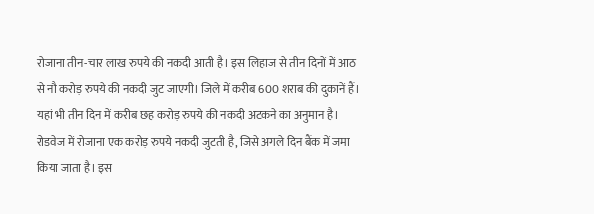रोजाना तीन-चार लाख रुपये की नकदी आती है। इस लिहाज से तीन दिनों में आठ से नौ करोड़ रुपये की नकदी जुट जाएगी। जिले में करीब 600 शराब की दुकानें हैं। यहां भी तीन दिन में करीब छह करोड़ रुपये की नकदी अटकने का अनुमान है। रोडवेज में रोजाना एक करोड़ रुपये नकदी जुटती है, जिसे अगले दिन बैंक में जमा किया जाता है। इस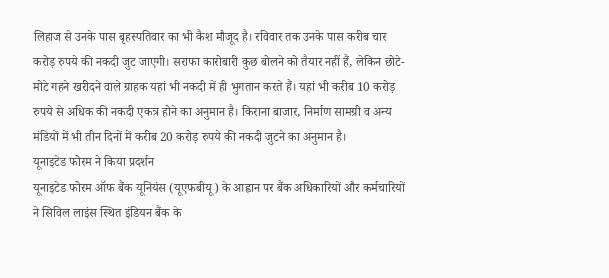लिहाज से उनके पास बृहस्पतिवार का भी कैश मौजूद है। रविवार तक उनके पास करीब चार करोड़ रुपये की नकदी जुट जाएगी। सराफा कारोबारी कुछ बोलने को तैयार नहीं हैं, लेकिन छोटे-मोटे गहने खरीदने वाले ग्राहक यहां भी नकदी में ही भुगतान करते हैं। यहां भी करीब 10 करोड़ रुपये से अधिक की नकदी एकत्र होने का अनुमान है। किराना बाजार, निर्माण सामग्री व अन्य मंडियों में भी तीन दिनों में करीब 20 करोड़ रुपये की नकदी जुटने का अनुमान है।
यूनाइटेड फोरम ने किया प्रदर्शन
यूनाइटेड फोरम ऑफ बैंक यूनियंस (यूएफबीयू) के आह्वान पर बैंक अधिकारियों और कर्मचारियों ने सिविल लाइंस स्थित इंडियन बैंक के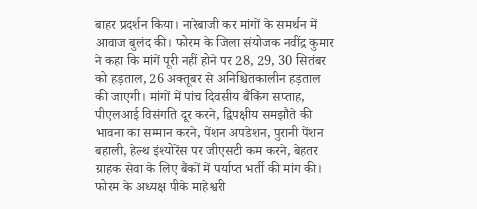बाहर प्रदर्शन किया। नारेबाजी कर मांगों के समर्थन में आवाज बुलंद की। फोरम के जिला संयोजक नवींद्र कुमार ने कहा कि मांगें पूरी नहीं होने पर 28, 29, 30 सितंबर को हड़ताल, 26 अक्तूबर से अनिश्चितकालीन हड़ताल की जाएगी। मांगों में पांच दिवसीय बैंकिंग सप्ताह, पीएलआई विसंगति दूर करने, द्विपक्षीय समझौते की भावना का सम्मान करने, पेंशन अपडेशन, पुरानी पेंशन बहाली, हेल्थ इंश्योरेंस पर जीएसटी कम करने, बेहतर ग्राहक सेवा के लिए बैंकों में पर्याप्त भर्ती की मांग की। फोरम के अध्यक्ष पीके माहेश्वरी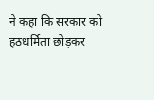ने कहा कि सरकार को हठधर्मिता छोड़कर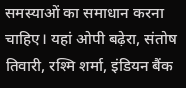समस्याओं का समाधान करना चाहिए। यहां ओपी बढ़ेरा, संतोष तिवारी, रश्मि शर्मा, इंडियन बैंक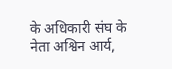के अधिकारी संघ के नेता अश्विन आर्य,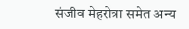संजीव मेहरोत्रा समेत अन्य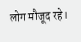लोग मौजूद रहे।